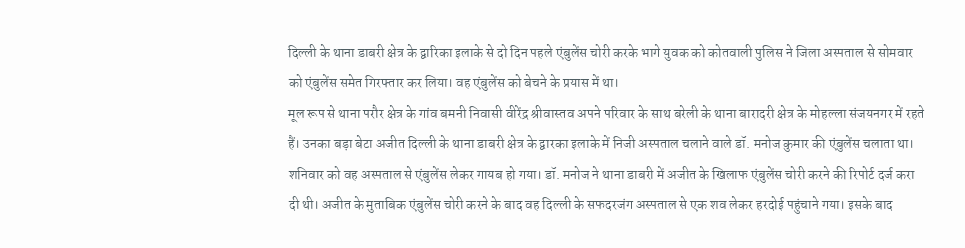दिल्ली के थाना डाबरी क्षेत्र के द्वारिका इलाके से दो दिन पहले एंबुलेंस चोरी करके भागे युवक को कोतवाली पुलिस ने जिला अस्पताल से सोमवार को एंबुलेंस समेत गिरफ्तार कर लिया। वह एंबुलेंस को बेचने के प्रयास में था।
मूल रूप से थाना परौर क्षेत्र के गांव बमनी निवासी वीरेंद्र श्रीवास्तव अपने परिवार के साथ बरेली के थाना बारादरी क्षेत्र के मोहल्ला संजयनगर में रहते हैं। उनका बड़ा बेटा अजीत दिल्ली के थाना डाबरी क्षेत्र के द्वारका इलाके में निजी अस्पताल चलाने वाले डॉ. मनोज कुमार की एंबुलेंस चलाता था। शनिवार को वह अस्पताल से एंबुलेंस लेकर गायब हो गया। डॉ. मनोज ने थाना डाबरी में अजीत के खिलाफ एंबुलेंस चोरी करने की रिपोर्ट दर्ज करा दी थी। अजीत के मुताबिक एंबुलेंस चोरी करने के बाद वह दिल्ली के सफदरजंग अस्पताल से एक शव लेकर हरदोई पहुंचाने गया। इसके बाद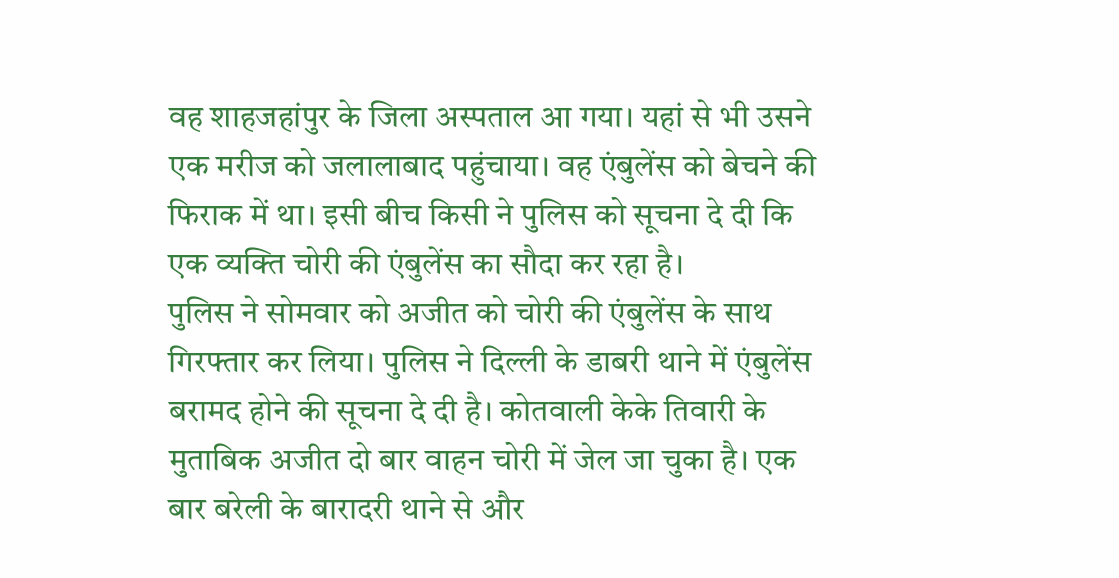वह शाहजहांपुर के जिला अस्पताल आ गया। यहां से भी उसने एक मरीज को जलालाबाद पहुंचाया। वह एंबुलेंस को बेचने की फिराक में था। इसी बीच किसी ने पुलिस को सूचना दे दी कि एक व्यक्ति चोरी की एंबुलेंस का सौदा कर रहा है।
पुलिस ने सोमवार को अजीत को चोरी की एंबुलेंस के साथ गिरफ्तार कर लिया। पुलिस ने दिल्ली के डाबरी थाने में एंबुलेंस बरामद होने की सूचना दे दी है। कोतवाली केके तिवारी के मुताबिक अजीत दो बार वाहन चोरी में जेल जा चुका है। एक बार बरेली के बारादरी थाने से और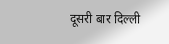दूसरी बार दिल्ली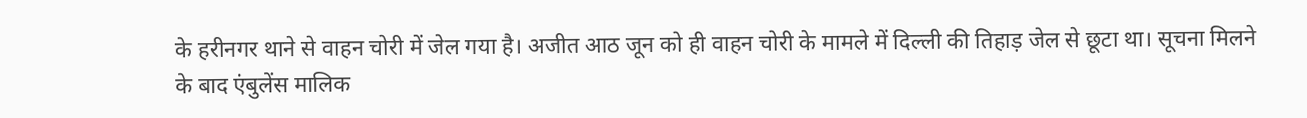के हरीनगर थाने से वाहन चोरी में जेल गया है। अजीत आठ जून को ही वाहन चोरी के मामले में दिल्ली की तिहाड़ जेल से छूटा था। सूचना मिलने के बाद एंबुलेंस मालिक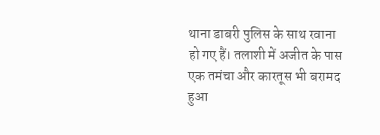थाना डाबरी पुलिस के साथ रवाना हो गए हैं। तलाशी में अजीत के पास एक तमंचा और कारतूस भी बरामद हुआ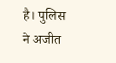है। पुलिस ने अजीत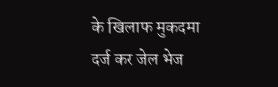के खिलाफ मुकदमा दर्ज कर जेल भेज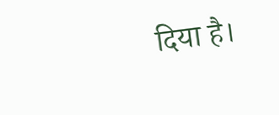दिया है।